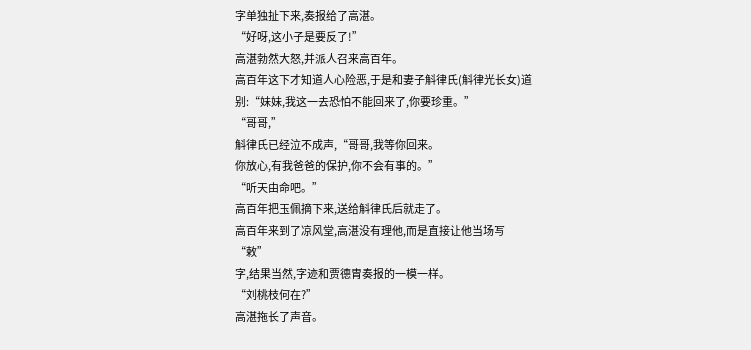字单独扯下来,奏报给了高湛。
“好呀,这小子是要反了!”
高湛勃然大怒,并派人召来高百年。
高百年这下才知道人心险恶,于是和妻子斛律氏(斛律光长女)道别:“妹妹,我这一去恐怕不能回来了,你要珍重。”
“哥哥,”
斛律氏已经泣不成声,“哥哥,我等你回来。
你放心,有我爸爸的保护,你不会有事的。”
“听天由命吧。”
高百年把玉佩摘下来,送给斛律氏后就走了。
高百年来到了凉风堂,高湛没有理他,而是直接让他当场写“敕”
字,结果当然,字迹和贾德胄奏报的一模一样。
“刘桃枝何在?”
高湛拖长了声音。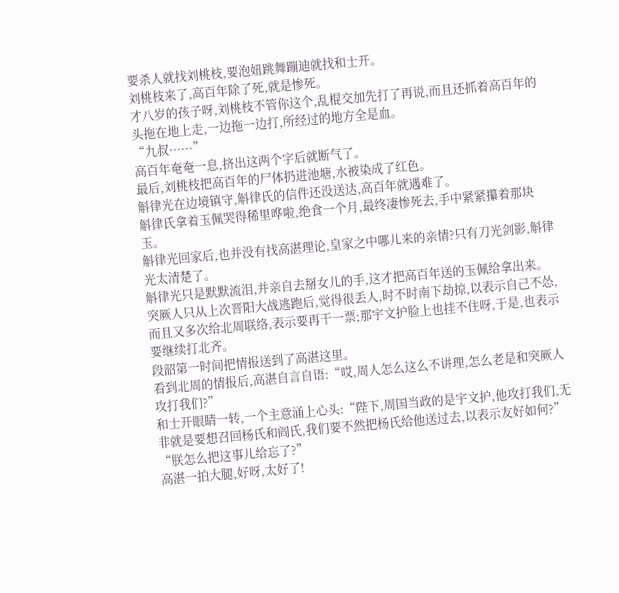要杀人就找刘桃枝,要泡妞跳舞蹦迪就找和士开。
刘桃枝来了,高百年除了死,就是惨死。
才八岁的孩子呀,刘桃枝不管你这个,乱棍交加先打了再说,而且还抓着高百年的头拖在地上走,一边拖一边打,所经过的地方全是血。
“九叔······”
高百年奄奄一息,挤出这两个字后就断气了。
最后,刘桃枝把高百年的尸体扔进池塘,水被染成了红色。
斛律光在边境镇守,斛律氏的信件还没送达,高百年就遇难了。
斛律氏拿着玉佩哭得稀里哗啦,绝食一个月,最终凄惨死去,手中紧紧攥着那块玉。
斛律光回家后,也并没有找高湛理论,皇家之中哪儿来的亲情?只有刀光剑影,斛律光太清楚了。
斛律光只是默默流泪,并亲自去掰女儿的手,这才把高百年送的玉佩给拿出来。
突厥人只从上次晋阳大战逃跑后,觉得很丢人,时不时南下劫掠,以表示自己不怂,而且又多次给北周联络,表示要再干一票;那宇文护脸上也挂不住呀,于是,也表示要继续打北齐。
段韶第一时间把情报送到了高湛这里。
看到北周的情报后,高湛自言自语:“哎,周人怎么这么不讲理,怎么老是和突厥人攻打我们?”
和士开眼睛一转,一个主意涌上心头:“陛下,周国当政的是宇文护,他攻打我们,无非就是要想召回杨氏和阎氏,我们要不然把杨氏给他送过去,以表示友好如何?”
“朕怎么把这事儿给忘了?”
高湛一拍大腿,好呀,太好了!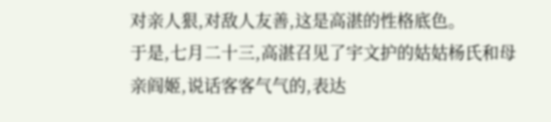对亲人狠,对敌人友善,这是高湛的性格底色。
于是,七月二十三,高湛召见了宇文护的姑姑杨氏和母亲阎姬,说话客客气气的,表达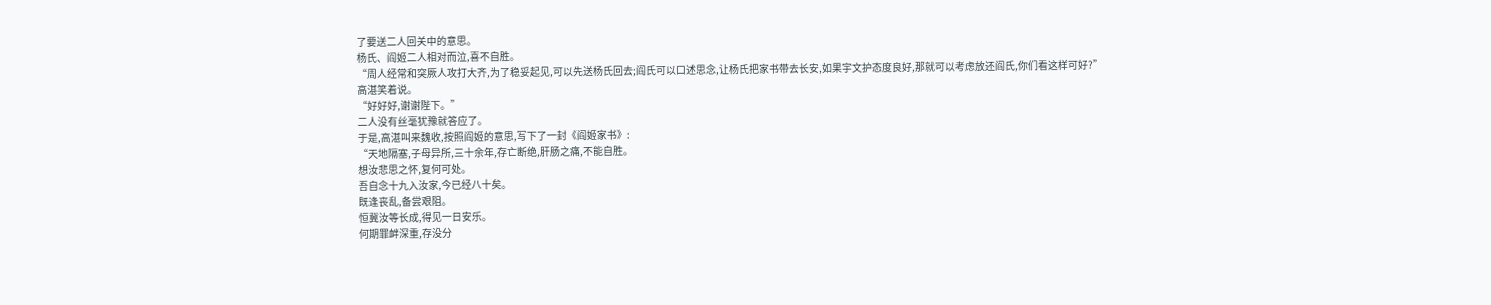了要送二人回关中的意思。
杨氏、阎姬二人相对而泣,喜不自胜。
“周人经常和突厥人攻打大齐,为了稳妥起见,可以先送杨氏回去;阎氏可以口述思念,让杨氏把家书带去长安,如果宇文护态度良好,那就可以考虑放还阎氏,你们看这样可好?”
高湛笑着说。
“好好好,谢谢陛下。”
二人没有丝毫犹豫就答应了。
于是,高湛叫来魏收,按照阎姬的意思,写下了一封《阎姬家书》:
“天地隔塞,子母异所,三十余年,存亡断绝,肝肠之痛,不能自胜。
想汝悲思之怀,复何可处。
吾自念十九入汝家,今已经八十矣。
既逢丧乱,备尝艰阻。
恒冀汝等长成,得见一日安乐。
何期罪衅深重,存没分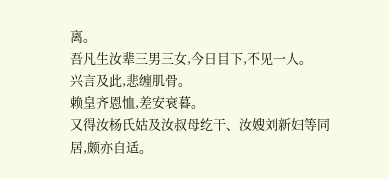离。
吾凡生汝辈三男三女,今日目下,不见一人。
兴言及此,悲缠肌骨。
赖皇齐恩恤,差安衰暮。
又得汝杨氏姑及汝叔母纥干、汝嫂刘新妇等同居,颇亦自适。